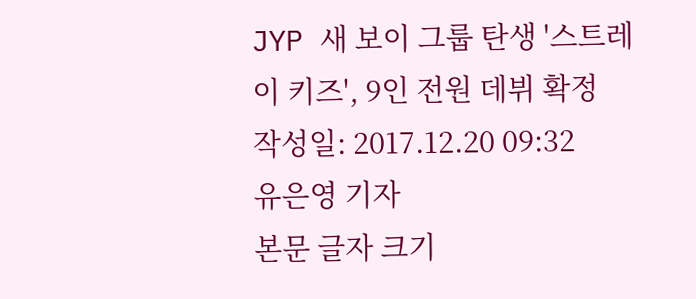JYP 새 보이 그룹 탄생 '스트레이 키즈', 9인 전원 데뷔 확정
작성일: 2017.12.20 09:32
유은영 기자
본문 글자 크기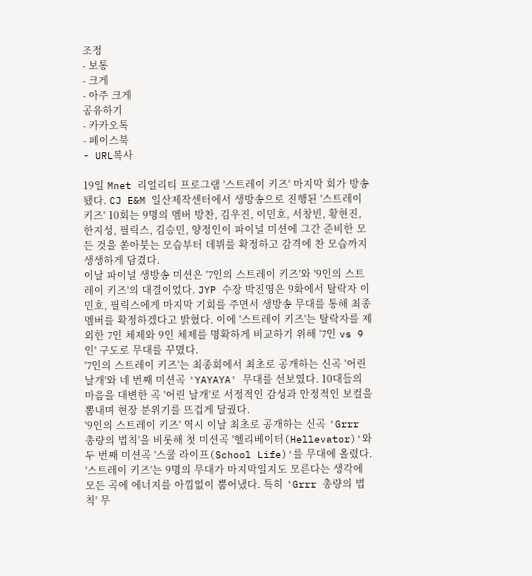조정
- 보통
- 크게
- 아주 크게
공유하기
- 카카오톡
- 페이스북
- URL복사

19일 Mnet 리얼리티 프로그램 '스트레이 키즈' 마지막 회가 방송됐다. CJ E&M 일산제작센터에서 생방송으로 진행된 '스트레이 키즈' 10회는 9명의 멤버 방찬, 김우진, 이민호, 서창빈, 황현진, 한지성, 필릭스, 김승민, 양정인이 파이널 미션에 그간 준비한 모든 것을 쏟아붓는 모습부터 데뷔를 확정하고 감격에 찬 모습까지 생생하게 담겼다.
이날 파이널 생방송 미션은 '7인의 스트레이 키즈'와 '9인의 스트레이 키즈'의 대결이었다. JYP 수장 박진영은 9화에서 탈락자 이민호, 필릭스에게 마지막 기회를 주면서 생방송 무대를 통해 최종 멤버를 확정하겠다고 밝혔다. 이에 '스트레이 키즈'는 탈락자를 제외한 7인 체제와 9인 체제를 명확하게 비교하기 위해 '7인 vs 9인' 구도로 무대를 꾸몄다.
'7인의 스트레이 키즈'는 최종회에서 최초로 공개하는 신곡 '어린 날개'와 네 번째 미션곡 'YAYAYA' 무대를 선보였다. 10대들의 마음을 대변한 곡 '어린 날개'로 서정적인 감성과 안정적인 보컬을 뽐내며 현장 분위기를 뜨겁게 달궜다.
'9인의 스트레이 키즈' 역시 이날 최초로 공개하는 신곡 'Grrr 총량의 법칙'을 비롯해 첫 미션곡 '헬리베이터(Hellevator)'와 두 번째 미션곡 '스쿨 라이프(School Life)'를 무대에 올렸다. '스트레이 키즈'는 9명의 무대가 마지막일지도 모른다는 생각에 모든 곡에 에너지를 아낌없이 뿜어냈다. 특히 'Grrr 총량의 법칙' 무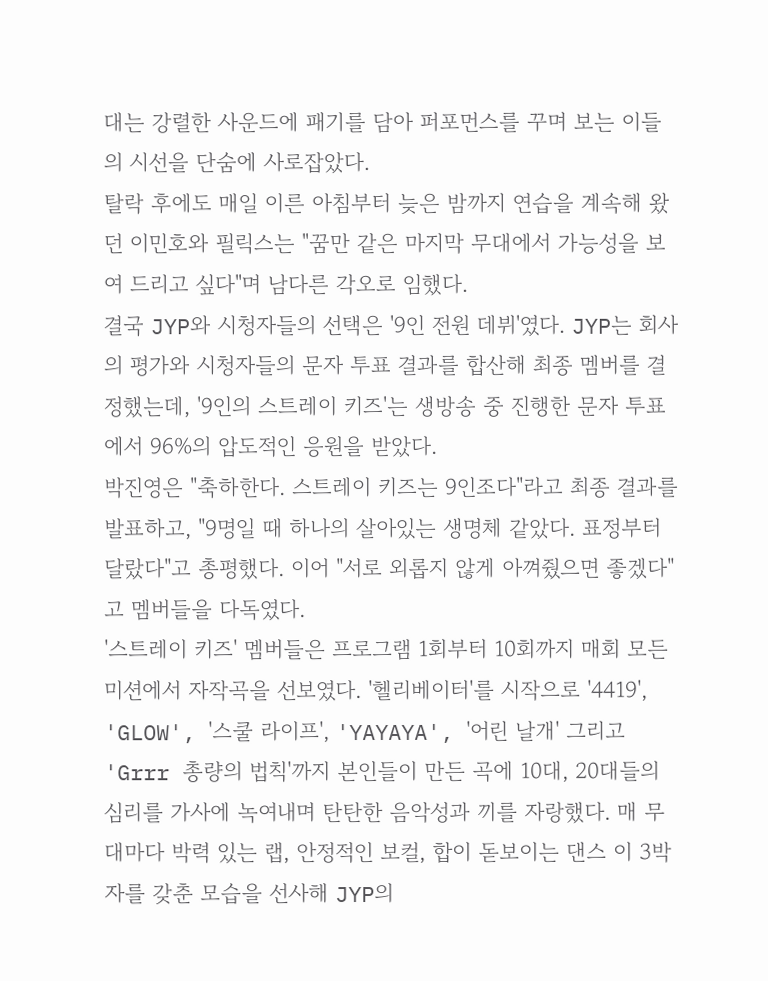대는 강렬한 사운드에 패기를 담아 퍼포먼스를 꾸며 보는 이들의 시선을 단숨에 사로잡았다.
탈락 후에도 매일 이른 아침부터 늦은 밤까지 연습을 계속해 왔던 이민호와 필릭스는 "꿈만 같은 마지막 무대에서 가능성을 보여 드리고 싶다"며 남다른 각오로 임했다.
결국 JYP와 시청자들의 선택은 '9인 전원 데뷔'였다. JYP는 회사의 평가와 시청자들의 문자 투표 결과를 합산해 최종 멤버를 결정했는데, '9인의 스트레이 키즈'는 생방송 중 진행한 문자 투표에서 96%의 압도적인 응원을 받았다.
박진영은 "축하한다. 스트레이 키즈는 9인조다"라고 최종 결과를 발표하고, "9명일 때 하나의 살아있는 생명체 같았다. 표정부터 달랐다"고 총평했다. 이어 "서로 외롭지 않게 아껴줬으면 좋겠다"고 멤버들을 다독였다.
'스트레이 키즈' 멤버들은 프로그램 1회부터 10회까지 매회 모든 미션에서 자작곡을 선보였다. '헬리베이터'를 시작으로 '4419', 'GLOW', '스쿨 라이프', 'YAYAYA', '어린 날개' 그리고 'Grrr 총량의 법칙'까지 본인들이 만든 곡에 10대, 20대들의 심리를 가사에 녹여내며 탄탄한 음악성과 끼를 자랑했다. 매 무대마다 박력 있는 랩, 안정적인 보컬, 합이 돋보이는 댄스 이 3박자를 갖춘 모습을 선사해 JYP의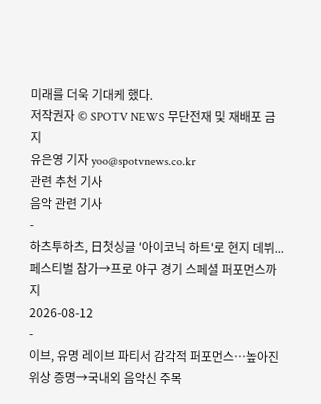미래를 더욱 기대케 했다.
저작권자 © SPOTV NEWS 무단전재 및 재배포 금지
유은영 기자 yoo@spotvnews.co.kr
관련 추천 기사
음악 관련 기사
-
하츠투하츠, 日첫싱글 '아이코닉 하트'로 현지 데뷔...페스티벌 참가→프로 야구 경기 스페셜 퍼포먼스까지
2026-08-12
-
이브, 유명 레이브 파티서 감각적 퍼포먼스…높아진 위상 증명→국내외 음악신 주목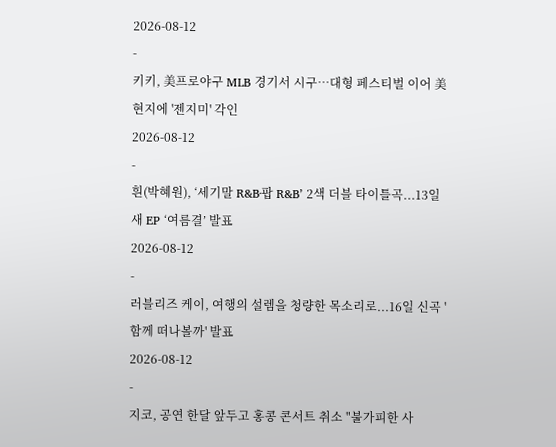2026-08-12
-
키키, 美프로야구 MLB 경기서 시구…대형 페스티벌 이어 美 현지에 '젠지미' 각인
2026-08-12
-
흰(박혜원), ‘세기말 R&B·팝 R&B’ 2색 더블 타이틀곡...13일 새 EP ‘여름결’ 발표
2026-08-12
-
러블리즈 케이, 여행의 설렘을 청량한 목소리로...16일 신곡 '함께 떠나볼까' 발표
2026-08-12
-
지코, 공연 한달 앞두고 홍콩 콘서트 취소 "불가피한 사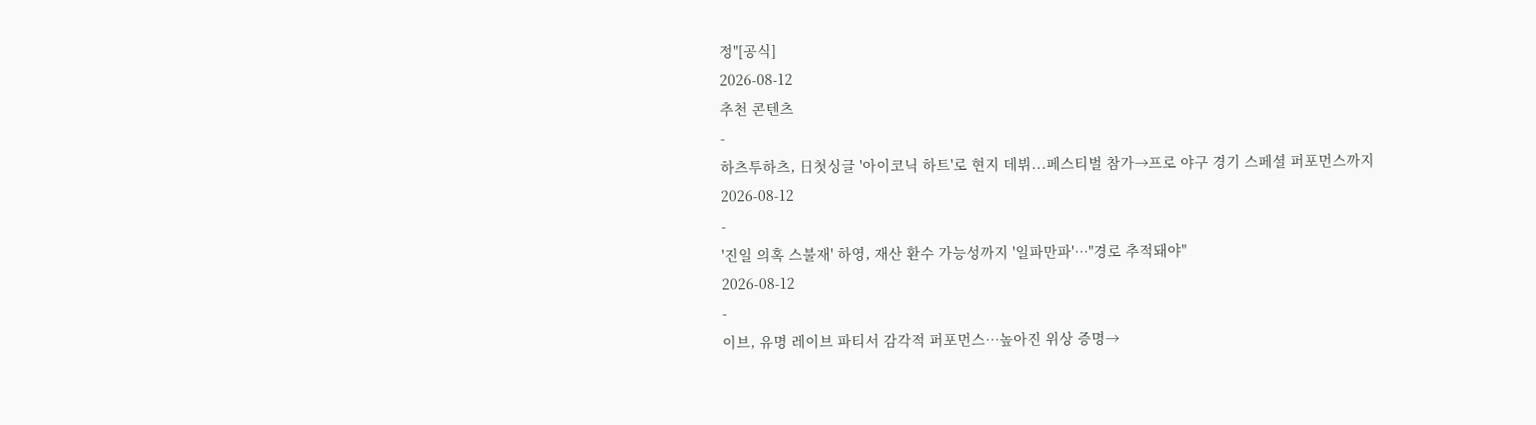정"[공식]
2026-08-12
추천 콘텐츠
-
하츠투하츠, 日첫싱글 '아이코닉 하트'로 현지 데뷔...페스티벌 참가→프로 야구 경기 스페셜 퍼포먼스까지
2026-08-12
-
'진일 의혹 스불재' 하영, 재산 환수 가능성까지 '일파만파'…"경로 추적돼야"
2026-08-12
-
이브, 유명 레이브 파티서 감각적 퍼포먼스…높아진 위상 증명→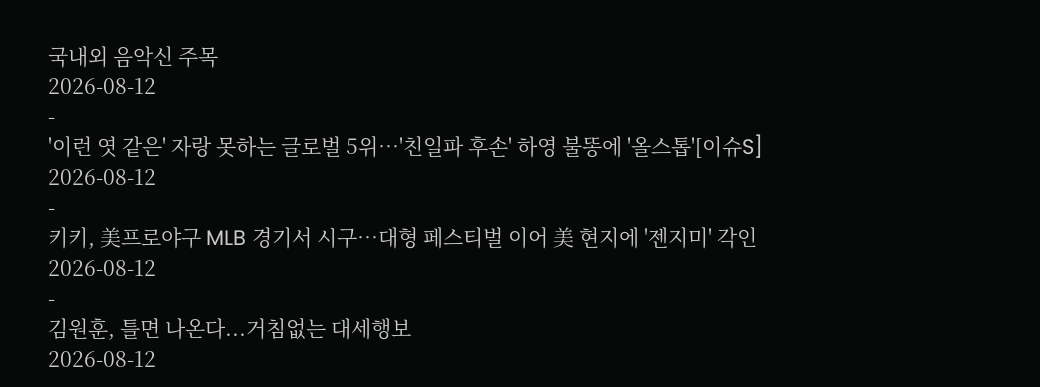국내외 음악신 주목
2026-08-12
-
'이런 엿 같은' 자랑 못하는 글로벌 5위…'친일파 후손' 하영 불똥에 '올스톱'[이슈S]
2026-08-12
-
키키, 美프로야구 MLB 경기서 시구…대형 페스티벌 이어 美 현지에 '젠지미' 각인
2026-08-12
-
김원훈, 틀면 나온다...거침없는 대세행보
2026-08-12